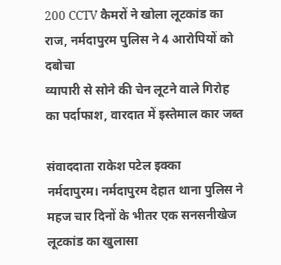200 CCTV कैमरों ने खोला लूटकांड का राज, नर्मदापुरम पुलिस ने 4 आरोपियों को दबोचा
व्यापारी से सोने की चेन लूटने वाले गिरोह का पर्दाफाश, वारदात में इस्तेमाल कार जब्त

संवाददाता राकेश पटेल इक्का
नर्मदापुरम। नर्मदापुरम देहात थाना पुलिस ने महज चार दिनों के भीतर एक सनसनीखेज लूटकांड का खुलासा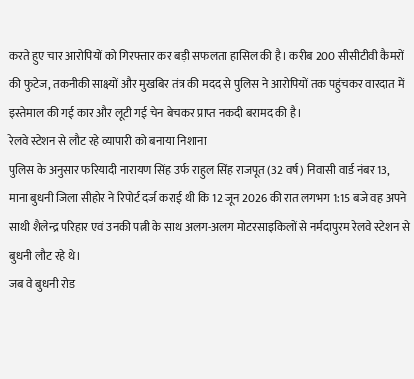करते हुए चार आरोपियों को गिरफ्तार कर बड़ी सफलता हासिल की है। करीब 200 सीसीटीवी कैमरों की फुटेज, तकनीकी साक्ष्यों और मुखबिर तंत्र की मदद से पुलिस ने आरोपियों तक पहुंचकर वारदात में इस्तेमाल की गई कार और लूटी गई चेन बेचकर प्राप्त नकदी बरामद की है।
रेलवे स्टेशन से लौट रहे व्यापारी को बनाया निशाना
पुलिस के अनुसार फरियादी नारायण सिंह उर्फ राहुल सिंह राजपूत (32 वर्ष) निवासी वार्ड नंबर 13, माना बुधनी जिला सीहोर ने रिपोर्ट दर्ज कराई थी कि 12 जून 2026 की रात लगभग 1:15 बजे वह अपने साथी शैलेन्द्र परिहार एवं उनकी पत्नी के साथ अलग-अलग मोटरसाइकिलों से नर्मदापुरम रेलवे स्टेशन से बुधनी लौट रहे थे।
जब वे बुधनी रोड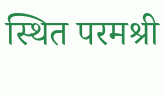स्थित परमश्री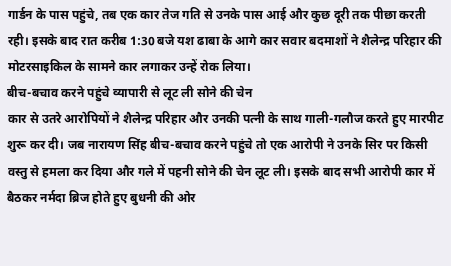गार्डन के पास पहुंचे, तब एक कार तेज गति से उनके पास आई और कुछ दूरी तक पीछा करती रही। इसके बाद रात करीब 1:30 बजे यश ढाबा के आगे कार सवार बदमाशों ने शैलेन्द्र परिहार की मोटरसाइकिल के सामने कार लगाकर उन्हें रोक लिया।
बीच-बचाव करने पहुंचे व्यापारी से लूट ली सोने की चेन
कार से उतरे आरोपियों ने शैलेन्द्र परिहार और उनकी पत्नी के साथ गाली-गलौज करते हुए मारपीट शुरू कर दी। जब नारायण सिंह बीच-बचाव करने पहुंचे तो एक आरोपी ने उनके सिर पर किसी वस्तु से हमला कर दिया और गले में पहनी सोने की चेन लूट ली। इसके बाद सभी आरोपी कार में बैठकर नर्मदा ब्रिज होते हुए बुधनी की ओर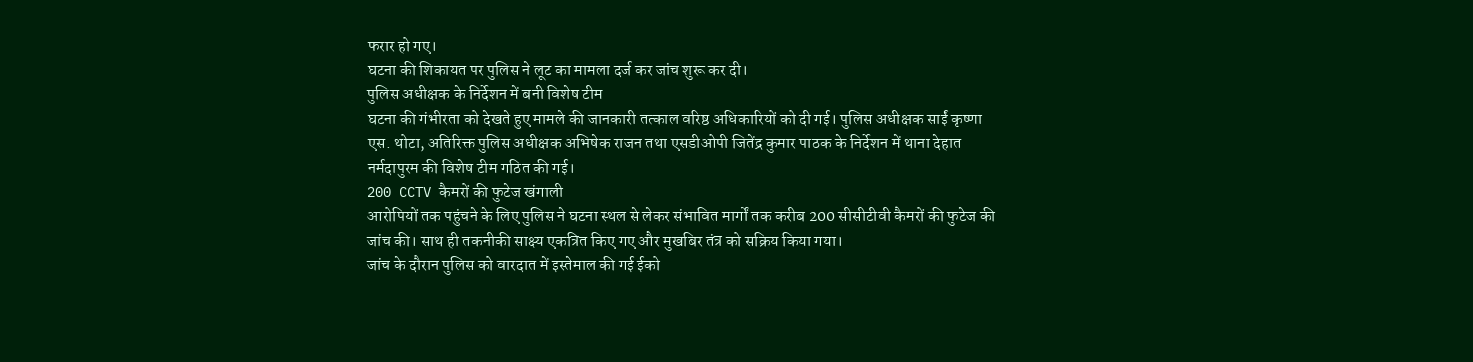फरार हो गए।
घटना की शिकायत पर पुलिस ने लूट का मामला दर्ज कर जांच शुरू कर दी।
पुलिस अधीक्षक के निर्देशन में बनी विशेष टीम
घटना की गंभीरता को देखते हुए मामले की जानकारी तत्काल वरिष्ठ अधिकारियों को दी गई। पुलिस अधीक्षक साईं कृष्णा एस. थोटा, अतिरिक्त पुलिस अधीक्षक अभिषेक राजन तथा एसडीओपी जितेंद्र कुमार पाठक के निर्देशन में थाना देहात नर्मदापुरम की विशेष टीम गठित की गई।
200 CCTV कैमरों की फुटेज खंगाली
आरोपियों तक पहुंचने के लिए पुलिस ने घटना स्थल से लेकर संभावित मार्गों तक करीब 200 सीसीटीवी कैमरों की फुटेज की जांच की। साथ ही तकनीकी साक्ष्य एकत्रित किए गए और मुखबिर तंत्र को सक्रिय किया गया।
जांच के दौरान पुलिस को वारदात में इस्तेमाल की गई ईको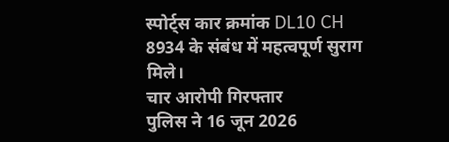स्पोर्ट्स कार क्रमांक DL10 CH 8934 के संबंध में महत्वपूर्ण सुराग मिले।
चार आरोपी गिरफ्तार
पुलिस ने 16 जून 2026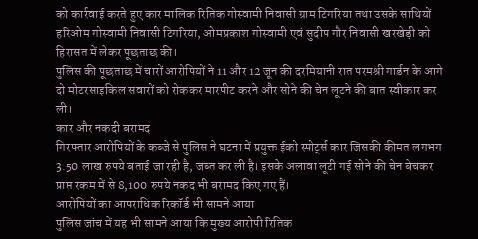को कार्रवाई करते हुए कार मालिक रितिक गोस्वामी निवासी ग्राम टिगरिया तथा उसके साथियों हरिओम गोस्वामी निवासी टिगरिया, ओमप्रकाश गोस्वामी एवं सुदीप गौर निवासी खरखेड़ी को हिरासत में लेकर पूछताछ की।
पुलिस की पूछताछ में चारों आरोपियों ने 11 और 12 जून की दरमियानी रात परमश्री गार्डन के आगे दो मोटरसाइकिल सवारों को रोककर मारपीट करने और सोने की चेन लूटने की बात स्वीकार कर ली।
कार और नकदी बरामद
गिरफ्तार आरोपियों के कब्जे से पुलिस ने घटना में प्रयुक्त ईको स्पोर्ट्स कार जिसकी कीमत लगभग 3.50 लाख रुपये बताई जा रही है, जब्त कर ली है। इसके अलावा लूटी गई सोने की चेन बेचकर प्राप्त रकम में से 8,100 रुपये नकद भी बरामद किए गए हैं।
आरोपियों का आपराधिक रिकॉर्ड भी सामने आया
पुलिस जांच में यह भी सामने आया कि मुख्य आरोपी रितिक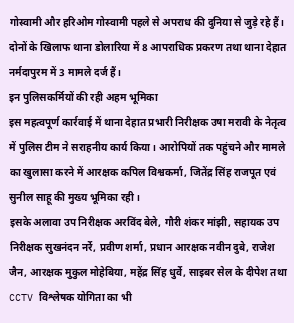गोस्वामी और हरिओम गोस्वामी पहले से अपराध की दुनिया से जुड़े रहे हैं। दोनों के खिलाफ थाना डोलारिया में 8 आपराधिक प्रकरण तथा थाना देहात नर्मदापुरम में 3 मामले दर्ज हैं।
इन पुलिसकर्मियों की रही अहम भूमिका
इस महत्वपूर्ण कार्रवाई में थाना देहात प्रभारी निरीक्षक उषा मरावी के नेतृत्व में पुलिस टीम ने सराहनीय कार्य किया। आरोपियों तक पहुंचने और मामले का खुलासा करने में आरक्षक कपिल विश्वकर्मा, जितेंद्र सिंह राजपूत एवं सुनील साहू की मुख्य भूमिका रही।
इसके अलावा उप निरीक्षक अरविंद बेले, गौरी शंकर मांझी, सहायक उप निरीक्षक सुखनंदन नर्रे, प्रवीण शर्मा, प्रधान आरक्षक नवीन दुबे, राजेश जैन, आरक्षक मुकुल मोहेबिया, महेंद्र सिंह धुर्वे, साइबर सेल के दीपेश तथा CCTV विश्लेषक योगिता का भी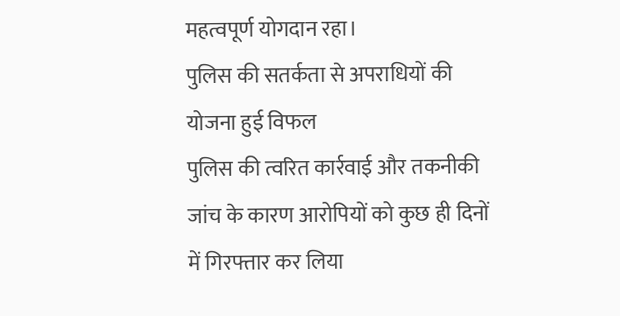महत्वपूर्ण योगदान रहा।
पुलिस की सतर्कता से अपराधियों की योजना हुई विफल
पुलिस की त्वरित कार्रवाई और तकनीकी जांच के कारण आरोपियों को कुछ ही दिनों में गिरफ्तार कर लिया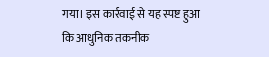गया। इस कार्रवाई से यह स्पष्ट हुआ कि आधुनिक तकनीक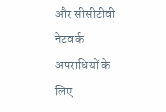और सीसीटीवी नेटवर्क अपराधियों के लिए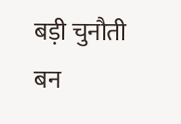बड़ी चुनौती बन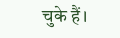चुके हैं।